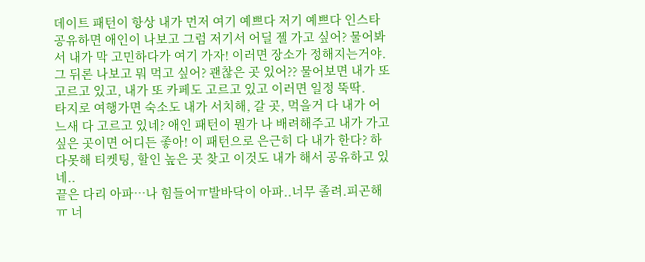데이트 패턴이 항상 내가 먼저 여기 예쁘다 저기 예쁘다 인스타 공유하면 애인이 나보고 그럼 저기서 어딜 젤 가고 싶어? 물어봐서 내가 막 고민하다가 여기 가자! 이러면 장소가 정해지는거야.
그 뒤론 나보고 뭐 먹고 싶어? 괜찮은 곳 있어?? 물어보면 내가 또 고르고 있고, 내가 또 카페도 고르고 있고 이러면 일정 뚝딱.
타지로 여행가면 숙소도 내가 서치해, 갈 곳, 먹을거 다 내가 어느새 다 고르고 있네? 애인 패턴이 뭔가 나 배려해주고 내가 가고 싶은 곳이면 어디든 좋아! 이 패턴으로 은근히 다 내가 한다? 하다못해 티켓팅, 할인 높은 곳 찾고 이것도 내가 해서 공유하고 있네..
끝은 다리 아파…나 힘들어ㅠ발바닥이 아파..너무 졸려.피곤해ㅠ 너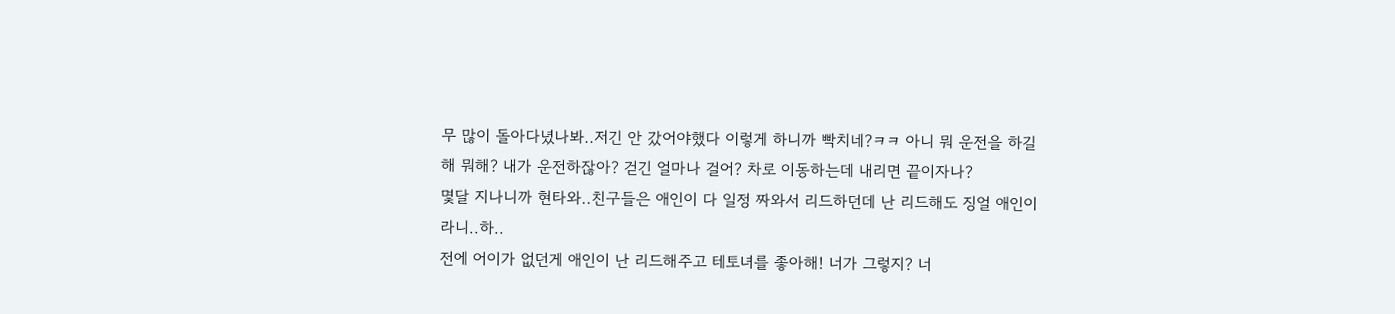무 많이 돌아다녔나봐..저긴 안 갔어야했다 이렇게 하니까 빡치네?ㅋㅋ 아니 뭐 운전을 하길해 뭐해? 내가 운전하잖아? 걷긴 얼마나 걸어? 차로 이동하는데 내리면 끝이자나?
몇달 지나니까 현타와..친구들은 애인이 다 일정 짜와서 리드하던데 난 리드해도 징얼 애인이라니..하..
전에 어이가 없던게 애인이 난 리드해주고 테토녀를 좋아해! 너가 그렇지? 너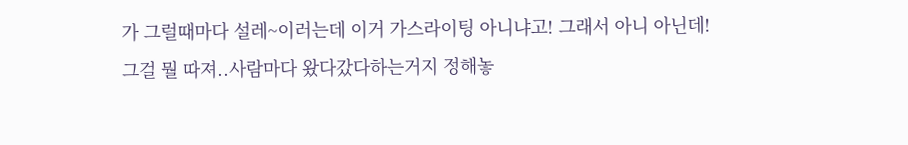가 그럴때마다 설레~이러는데 이거 가스라이팅 아니냐고! 그래서 아니 아닌데! 그걸 뭘 따져..사람마다 왔다갔다하는거지 정해놓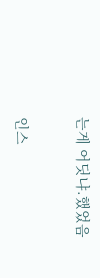는게 어딧냐.했었음

인스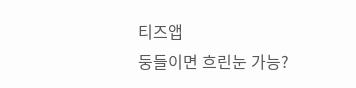티즈앱
둥들이면 흐린눈 가능?